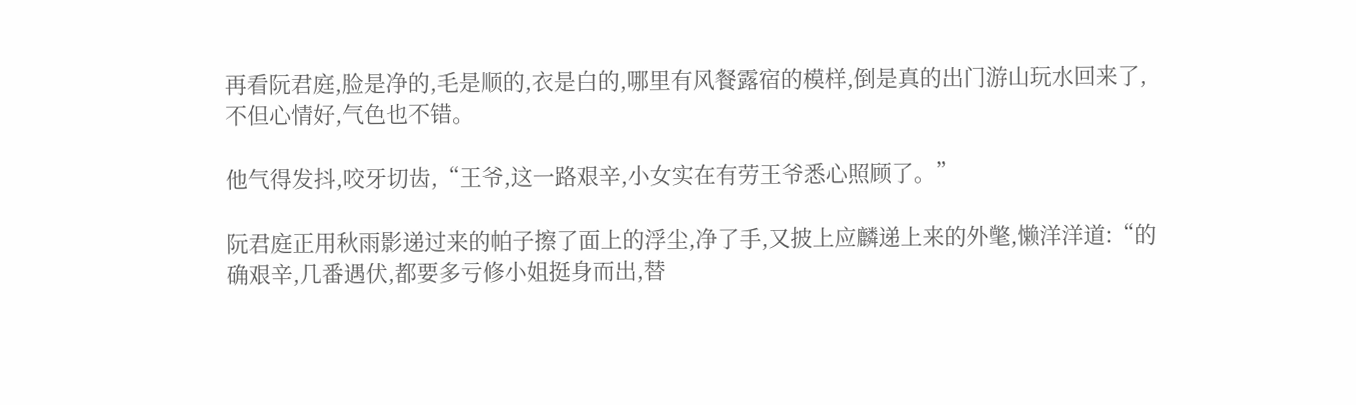再看阮君庭,脸是净的,毛是顺的,衣是白的,哪里有风餐露宿的模样,倒是真的出门游山玩水回来了,不但心情好,气色也不错。

他气得发抖,咬牙切齿,“王爷,这一路艰辛,小女实在有劳王爷悉心照顾了。”

阮君庭正用秋雨影递过来的帕子擦了面上的浮尘,净了手,又披上应麟递上来的外氅,懒洋洋道:“的确艰辛,几番遇伏,都要多亏修小姐挺身而出,替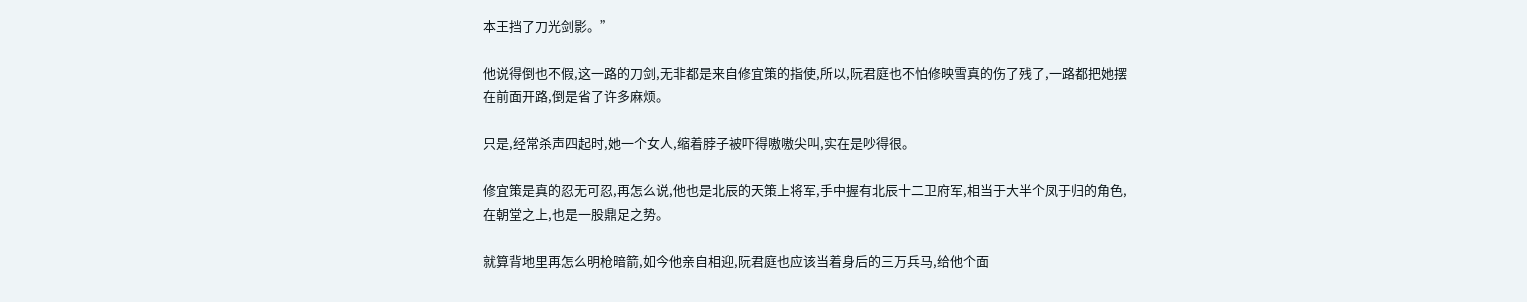本王挡了刀光剑影。”

他说得倒也不假,这一路的刀剑,无非都是来自修宜策的指使,所以,阮君庭也不怕修映雪真的伤了残了,一路都把她摆在前面开路,倒是省了许多麻烦。

只是,经常杀声四起时,她一个女人,缩着脖子被吓得嗷嗷尖叫,实在是吵得很。

修宜策是真的忍无可忍,再怎么说,他也是北辰的天策上将军,手中握有北辰十二卫府军,相当于大半个凤于归的角色,在朝堂之上,也是一股鼎足之势。

就算背地里再怎么明枪暗箭,如今他亲自相迎,阮君庭也应该当着身后的三万兵马,给他个面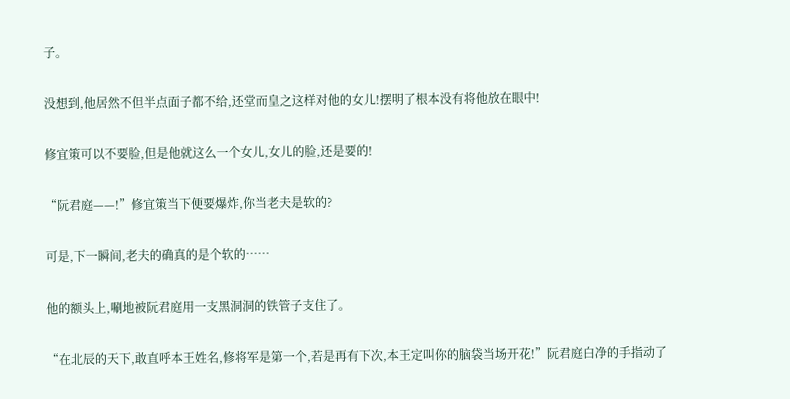子。

没想到,他居然不但半点面子都不给,还堂而皇之这样对他的女儿!摆明了根本没有将他放在眼中!

修宜策可以不要脸,但是他就这么一个女儿,女儿的脸,还是要的!

“阮君庭——!”修宜策当下便要爆炸,你当老夫是软的?

可是,下一瞬间,老夫的确真的是个软的……

他的额头上,唰地被阮君庭用一支黑洞洞的铁管子支住了。

“在北辰的天下,敢直呼本王姓名,修将军是第一个,若是再有下次,本王定叫你的脑袋当场开花!”阮君庭白净的手指动了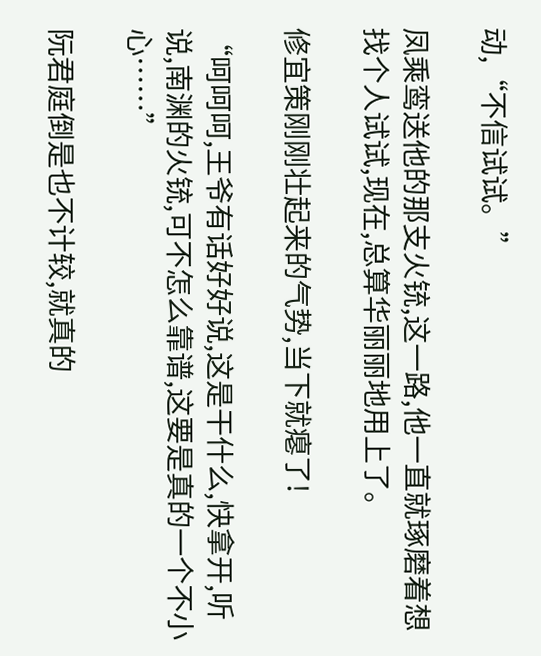动,“不信试试。”

凤乘鸾送他的那支火铳,这一路,他一直就琢磨着想找个人试试,现在,总算华丽丽地用上了。

修宜策刚刚壮起来的气势,当下就瘪了!

“呵呵呵,王爷有话好好说,这是干什么,快拿开,听说,南渊的火铳,可不怎么靠谱,这要是真的一个不小心……”

阮君庭倒是也不计较,就真的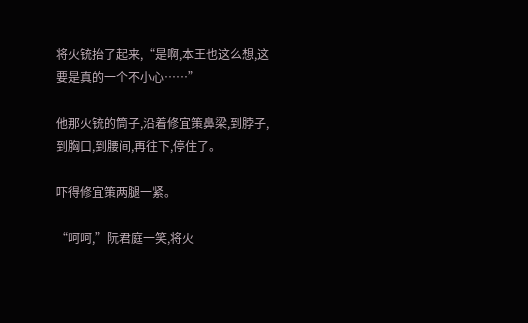将火铳抬了起来,“是啊,本王也这么想,这要是真的一个不小心……”

他那火铳的筒子,沿着修宜策鼻梁,到脖子,到胸口,到腰间,再往下,停住了。

吓得修宜策两腿一紧。

“呵呵,”阮君庭一笑,将火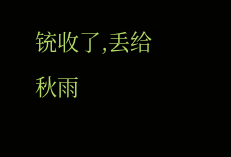铳收了,丢给秋雨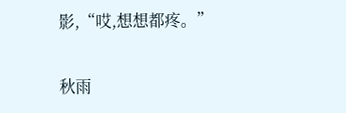影,“哎,想想都疼。”

秋雨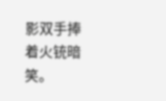影双手捧着火铳暗笑。